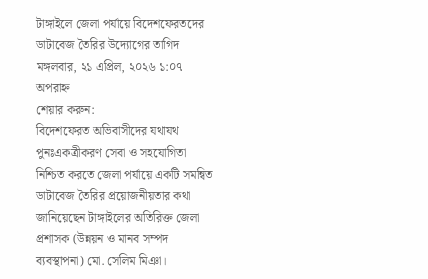টাঙ্গাইলে জেলা পর্যায়ে বিদেশফেরতদের ডাটাবেজ তৈরির উদ্যোগের তাগিদ
মঙ্গলবার, ২১ এপ্রিল, ২০২৬ ১:০৭ অপরাহ্ন
শেয়ার করুন:
বিদেশফেরত অভিবাসীদের যথাযথ পুনঃএকত্রীকরণ সেবা ও সহযোগিতা নিশ্চিত করতে জেলা পর্যায়ে একটি সমন্বিত ডাটাবেজ তৈরির প্রয়োজনীয়তার কথা জানিয়েছেন টাঙ্গাইলের অতিরিক্ত জেলা প্রশাসক (উন্নয়ন ও মানব সম্পদ ব্যবস্থাপনা) মো. সেলিম মিঞা।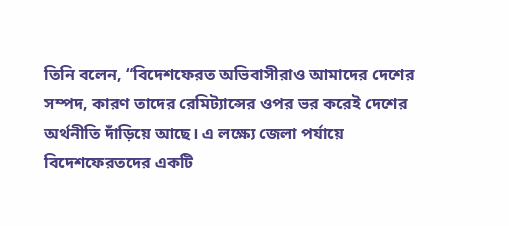তিনি বলেন, “বিদেশফেরত অভিবাসীরাও আমাদের দেশের সম্পদ, কারণ তাদের রেমিট্যান্সের ওপর ভর করেই দেশের অর্থনীতি দাঁড়িয়ে আছে। এ লক্ষ্যে জেলা পর্যায়ে বিদেশফেরতদের একটি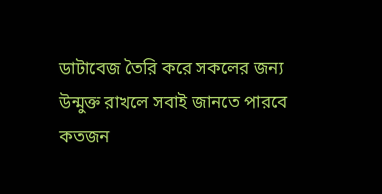ডাটাবেজ তৈরি করে সকলের জন্য উন্মুক্ত রাখলে সবাই জানতে পারবে কতজন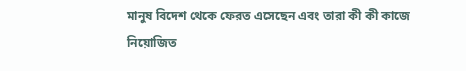মানুষ বিদেশ থেকে ফেরত এসেছেন এবং তারা কী কী কাজে নিয়োজিত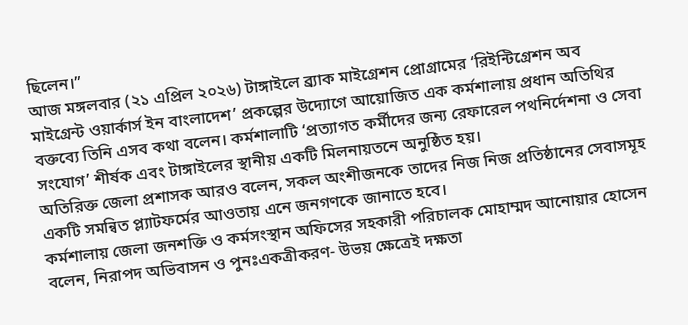ছিলেন।”
আজ মঙ্গলবার (২১ এপ্রিল ২০২৬) টাঙ্গাইলে ব্র্যাক মাইগ্রেশন প্রোগ্রামের ‘রিইন্টিগ্রেশন অব মাইগ্রেন্ট ওয়ার্কার্স ইন বাংলাদেশ’ প্রকল্পের উদ্যোগে আয়োজিত এক কর্মশালায় প্রধান অতিথির বক্তব্যে তিনি এসব কথা বলেন। কর্মশালাটি ‘প্রত্যাগত কর্মীদের জন্য রেফারেল পথনির্দেশনা ও সেবা সংযোগ’ শীর্ষক এবং টাঙ্গাইলের স্থানীয় একটি মিলনায়তনে অনুষ্ঠিত হয়।
অতিরিক্ত জেলা প্রশাসক আরও বলেন, সকল অংশীজনকে তাদের নিজ নিজ প্রতিষ্ঠানের সেবাসমূহ একটি সমন্বিত প্ল্যাটফর্মের আওতায় এনে জনগণকে জানাতে হবে।
কর্মশালায় জেলা জনশক্তি ও কর্মসংস্থান অফিসের সহকারী পরিচালক মোহাম্মদ আনোয়ার হোসেন বলেন, নিরাপদ অভিবাসন ও পুনঃএকত্রীকরণ- উভয় ক্ষেত্রেই দক্ষতা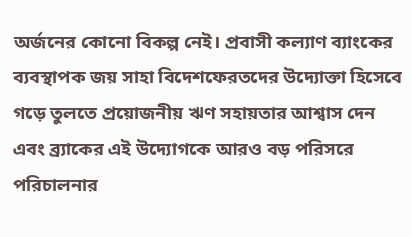অর্জনের কোনো বিকল্প নেই। প্রবাসী কল্যাণ ব্যাংকের ব্যবস্থাপক জয় সাহা বিদেশফেরতদের উদ্যোক্তা হিসেবে গড়ে তুলতে প্রয়োজনীয় ঋণ সহায়তার আশ্বাস দেন এবং ব্র্যাকের এই উদ্যোগকে আরও বড় পরিসরে পরিচালনার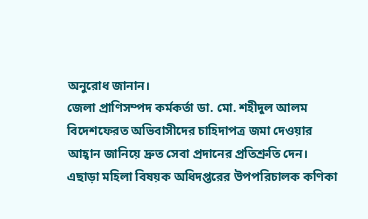অনুরোধ জানান।
জেলা প্রাণিসম্পদ কর্মকর্তা ডা. মো. শহীদুল আলম বিদেশফেরত অভিবাসীদের চাহিদাপত্র জমা দেওয়ার আহ্বান জানিয়ে দ্রুত সেবা প্রদানের প্রতিশ্রুতি দেন। এছাড়া মহিলা বিষয়ক অধিদপ্তরের উপপরিচালক কণিকা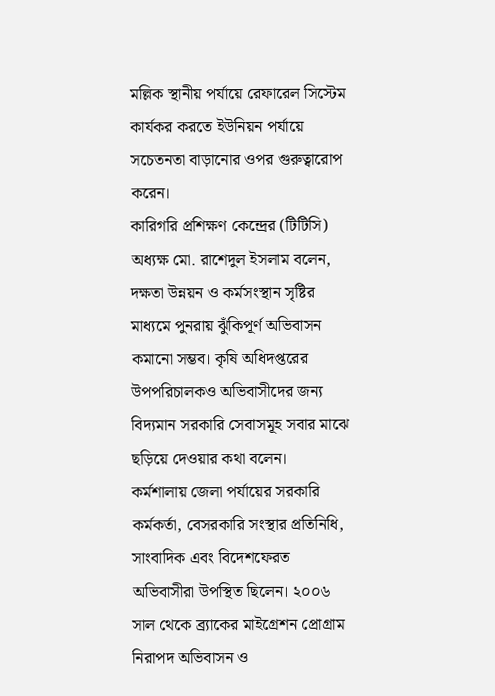মল্লিক স্থানীয় পর্যায়ে রেফারেল সিস্টেম কার্যকর করতে ইউনিয়ন পর্যায়ে সচেতনতা বাড়ানোর ওপর গুরুত্বারোপ করেন।
কারিগরি প্রশিক্ষণ কেন্দ্রের (টিটিসি) অধ্যক্ষ মো. রাশেদুল ইসলাম বলেন, দক্ষতা উন্নয়ন ও কর্মসংস্থান সৃষ্টির মাধ্যমে পুনরায় ঝুঁকিপূর্ণ অভিবাসন কমানো সম্ভব। কৃষি অধিদপ্তরের উপপরিচালকও অভিবাসীদের জন্য বিদ্যমান সরকারি সেবাসমূহ সবার মাঝে ছড়িয়ে দেওয়ার কথা বলেন।
কর্মশালায় জেলা পর্যায়ের সরকারি কর্মকর্তা, বেসরকারি সংস্থার প্রতিনিধি, সাংবাদিক এবং বিদেশফেরত অভিবাসীরা উপস্থিত ছিলেন। ২০০৬ সাল থেকে ব্র্যাকের মাইগ্রেশন প্রোগ্রাম নিরাপদ অভিবাসন ও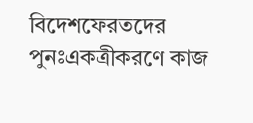বিদেশফেরতদের পুনঃএকত্রীকরণে কাজ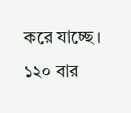করে যাচ্ছে।
১২০ বার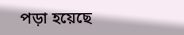পড়া হয়েছে